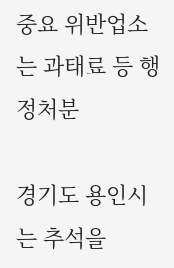중요 위반업소는 과태료 등 행정처분

경기도 용인시는 추석을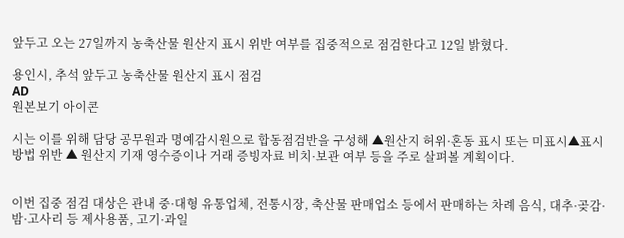앞두고 오는 27일까지 농축산물 원산지 표시 위반 여부를 집중적으로 점검한다고 12일 밝혔다.

용인시, 추석 앞두고 농축산물 원산지 표시 점검
AD
원본보기 아이콘

시는 이를 위해 담당 공무원과 명예감시원으로 합동점검반을 구성해 ▲원산지 허위·혼동 표시 또는 미표시▲표시 방법 위반 ▲ 원산지 기재 영수증이나 거래 증빙자료 비치·보관 여부 등을 주로 살펴볼 계획이다.


이번 집중 점검 대상은 관내 중·대형 유통업체, 전통시장, 축산물 판매업소 등에서 판매하는 차례 음식, 대추·곶감·밤·고사리 등 제사용품, 고기·과일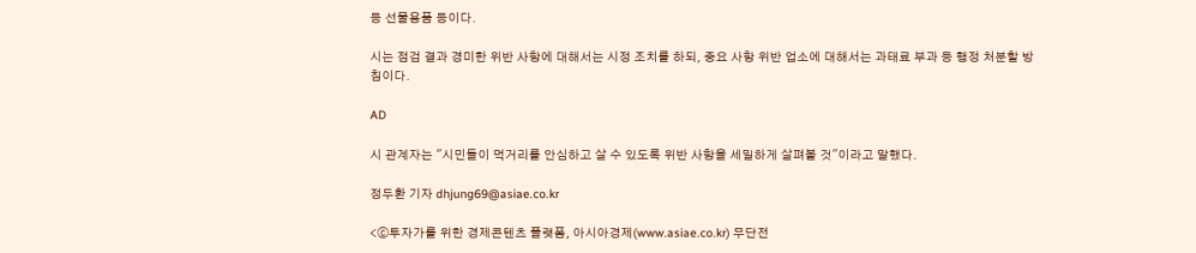등 선물용품 등이다.

시는 점검 결과 경미한 위반 사항에 대해서는 시정 조치를 하되, 중요 사항 위반 업소에 대해서는 과태료 부과 등 행정 처분할 방침이다.

AD

시 관계자는 "시민들이 먹거리를 안심하고 살 수 있도록 위반 사항을 세밀하게 살펴볼 것"이라고 말했다.

정두환 기자 dhjung69@asiae.co.kr

<ⓒ투자가를 위한 경제콘텐츠 플랫폼, 아시아경제(www.asiae.co.kr) 무단전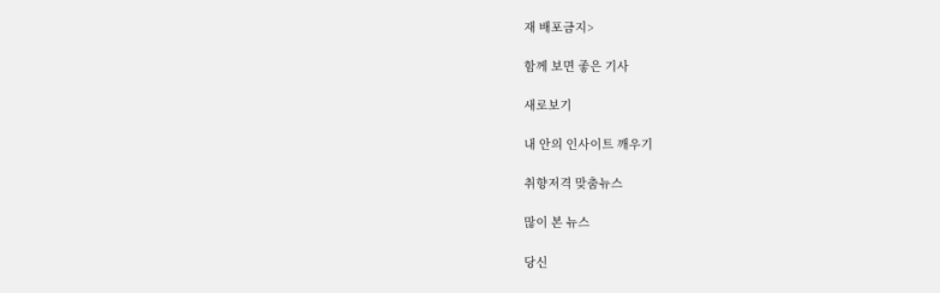재 배포금지>

함께 보면 좋은 기사

새로보기

내 안의 인사이트 깨우기

취향저격 맞춤뉴스

많이 본 뉴스

당신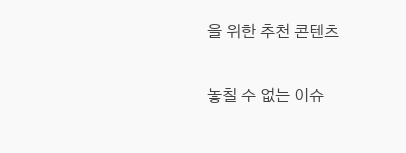을 위한 추천 콘텐츠

놓칠 수 없는 이슈